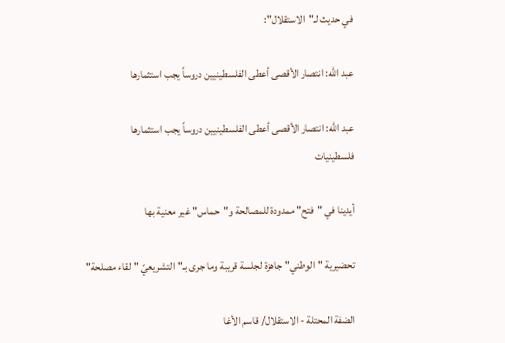في حديث لـ"الاستقلال":

عبد الله: انتصار الأقصى أعطى الفلسطينيين دروساً يجب استثمارها

عبد الله: انتصار الأقصى أعطى الفلسطينيين دروساً يجب استثمارها
فلسطينيات

أيدينا في "فتح" ممدودة للمصالحة و"حماس" غير معنية بها

تحضيرية "الوطني" جاهزة لجلسة قريبة وما جرى بـ"التشريعيً "لقاء مصلحة"

الضفة المحتلة - الاستقلال/ قاسم الأغا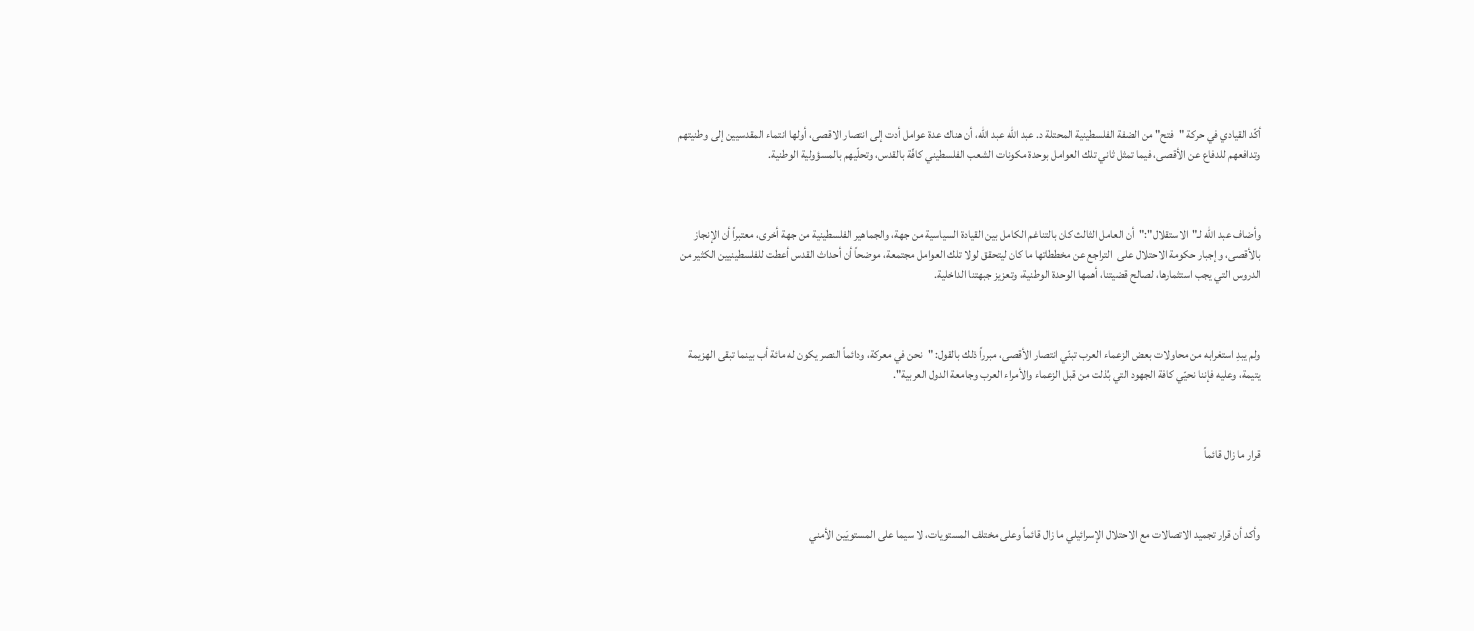أكّد القيادي في حركة "فتح" من الضفة الفلسطينية المحتلة د. عبد الله عبد الله، أن هناك عدة عوامل أدت إلى انتصار الاقصى، أولها انتماء المقدسيين إلى وطنيتهم وتدافعهم للدفاع عن الأقصى، فيما تمثل ثاني تلك العوامل بوحدة مكونات الشعب الفلسطيني كافّة بالقدس، وتحلّيهم بالمسؤولية الوطنية.



وأضاف عبد الله لـ"الاستقلال":"  أن العامل الثالث كان بالتناغم الكامل بين القيادة السياسية من جهة، والجماهير الفلسطينية من جهة أخرى، معتبراً أن الإنجاز بالأقصى، وإجبار حكومة الاحتلال على  التراجع عن مخططاتها ما كان ليتحقق لولا تلك العوامل مجتمعة، موضحاً أن أحداث القدس أعطت للفلسطينيين الكثير من الدروس التي يجب استثمارها، لصالح قضيتنا، أهمها الوحدة الوطنية، وتعزيز جبهتنا الداخلية.



ولم يبدِ استغرابه من محاولات بعض الزعماء العرب تبنّي انتصار الأقصى، مبرراً ذلك بالقول: "نحن في معركة، ودائماً النصر يكون له مائة أب بينما تبقى الهزيمة يتيمة، وعليه فإننا نحيّي كافة الجهود التي بُذلت من قبل الزعماء والأمراء العرب وجامعة الدول العربية".



قرار ما زال قائماً



وأكد أن قرار تجميد الاتصالات مع الاحتلال الإسرائيلي ما زال قائماً وعلى مختلف المستويات، لا سيما على المستويَين الأمني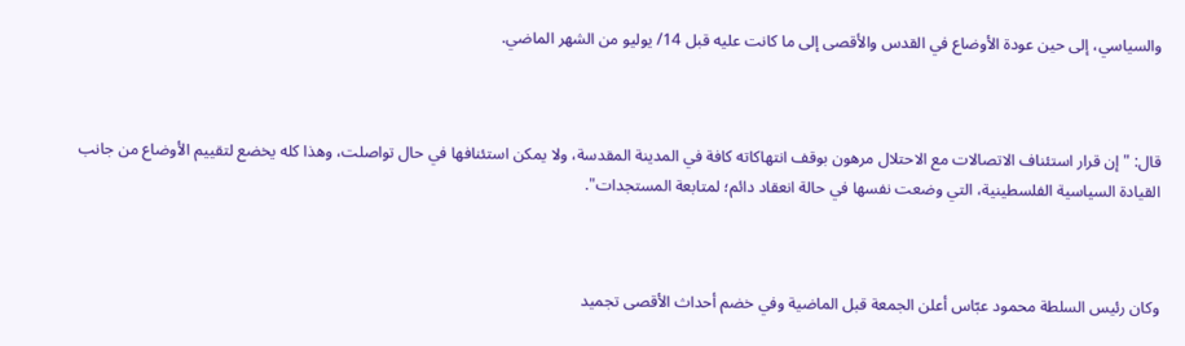والسياسي، إلى حين عودة الأوضاع في القدس والأقصى إلى ما كانت عليه قبل 14/ يوليو من الشهر الماضي.



قال: "إن قرار استئناف الاتصالات مع الاحتلال مرهون بوقف انتهاكاته كافة في المدينة المقدسة، ولا يمكن استئنافها في حال تواصلت، وهذا كله يخضع لتقييم الأوضاع من جانب القيادة السياسية الفلسطينية، التي وضعت نفسها في حالة انعقاد دائم؛ لمتابعة المستجدات".



وكان رئيس السلطة محمود عبّاس أعلن الجمعة قبل الماضية وفي خضم أحداث الأقصى تجميد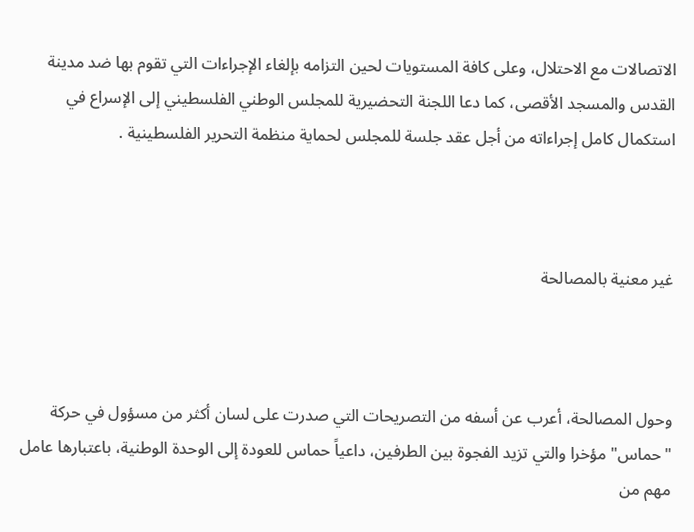الاتصالات مع الاحتلال، وعلى كافة المستويات لحين التزامه بإلغاء الإجراءات التي تقوم بها ضد مدينة القدس والمسجد الأقصى، كما دعا اللجنة التحضيرية للمجلس الوطني الفلسطيني إلى الإسراع في استكمال كامل إجراءاته من أجل عقد جلسة للمجلس لحماية منظمة التحرير الفلسطينية .



غير معنية بالمصالحة



وحول المصالحة، أعرب عن أسفه من التصريحات التي صدرت على لسان أكثر من مسؤول في حركة "حماس" مؤخرا والتي تزيد الفجوة بين الطرفين، داعياً حماس للعودة إلى الوحدة الوطنية، باعتبارها عامل مهم من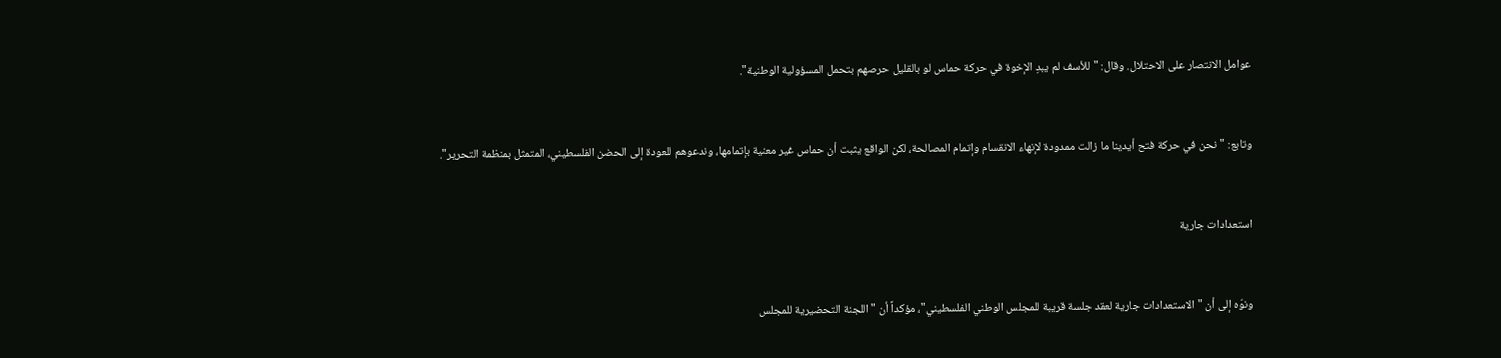عوامل الانتصار على الاحتلال. وقال: "للأسف لم يبدِ الإخوة في حركة حماس لو بالقليل حرصهم بتحمل المسؤولية الوطنية".



وتابع: "نحن في حركة فتح أيدينا ما زالت ممدودة لإنهاء الانقسام وإتمام المصالحة، لكن الواقع يثبت أن حماس غير معنية بإتمامها، وندعوهم للعودة إلى الحضن الفلسطيني، المتمثل بمنظمة التحرير".



استعدادات جارية



ونوّه إلى أن "الاستعدادات جارية لعقد جلسة قريبة للمجلس الوطني الفلسطيني"، مؤكداً أن "اللجنة التحضيرية للمجلس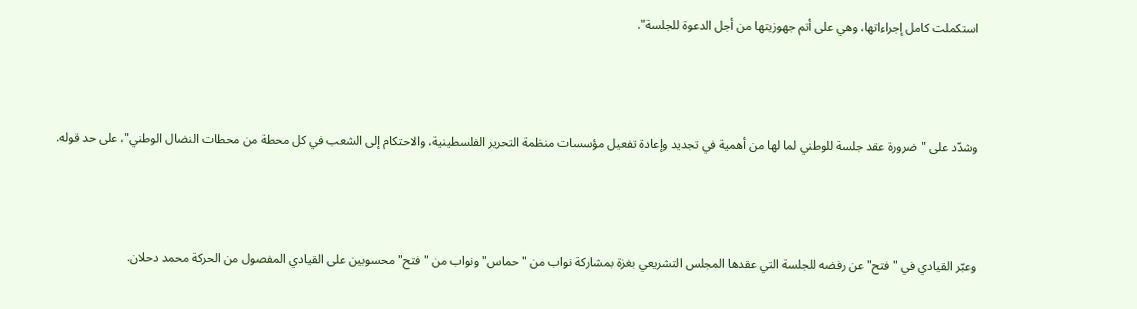استكملت كامل إجراءاتها، وهي على أتم جهوزيتها من أجل الدعوة للجلسة".



وشدّد على "ضرورة عقد جلسة للوطني لما لها من أهمية في تجديد وإعادة تفعيل مؤسسات منظمة التحرير الفلسطينية، والاحتكام إلى الشعب في كل محطة من محطات النضال الوطني"، على حد قوله.



وعبّر القيادي في "فتح" عن رفضه للجلسة التي عقدها المجلس التشريعي بغزة بمشاركة نواب من "حماس" ونواب من "فتح" محسوبين على القيادي المفصول من الحركة محمد دحلان.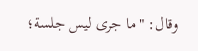وقال: "ما جرى ليس جلسة؛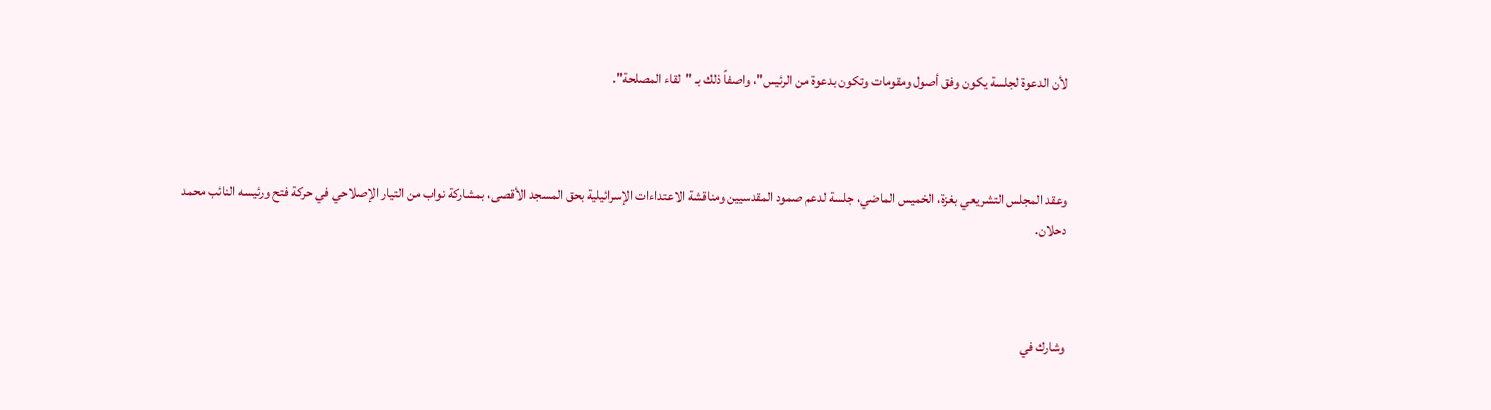لأن الدعوة لجلسة يكون وفق أصول ومقومات وتكون بدعوة من الرئيس"، واصفاً ذلك بـ "لقاء المصلحة".



وعقد المجلس التشريعي بغزة، الخميس الماضي، جلسة لدعم صمود المقدسيين ومناقشة الاعتداءات الإسرائيلية بحق المسجد الأقصى، بمشاركة نواب من التيار الإصلاحي في حركة فتح ورئيسه النائب محمد دحلان.



وشارك في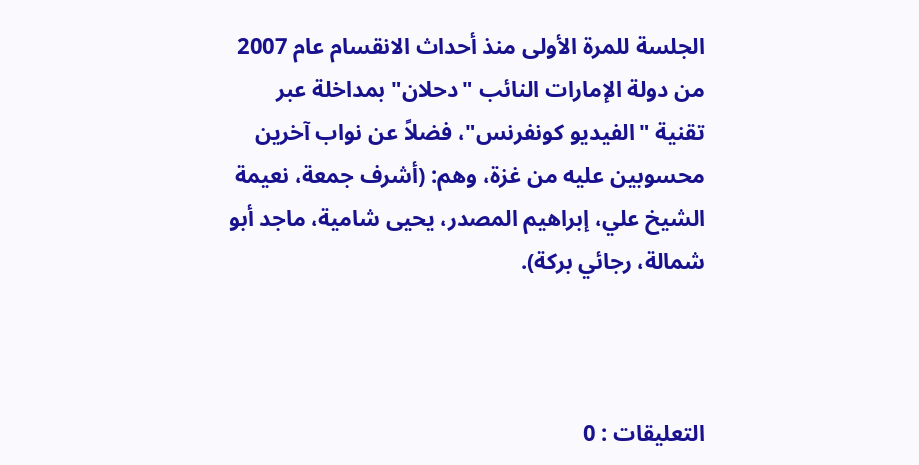الجلسة للمرة الأولى منذ أحداث الانقسام عام 2007 من دولة الإمارات النائب "دحلان" بمداخلة عبر تقنية "الفيديو كونفرنس"، فضلاً عن نواب آخرين محسوبين عليه من غزة، وهم: (أشرف جمعة، نعيمة الشيخ علي، إبراهيم المصدر، يحيى شامية، ماجد أبو شمالة، رجائي بركة).



التعليقات : 0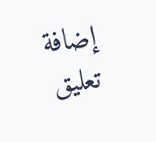إضافة تعليق